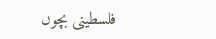فلسطینی بچوں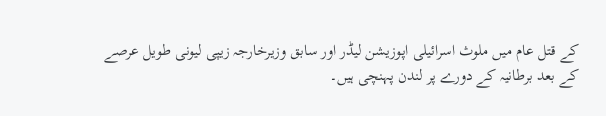کے قتل عام میں ملوث اسرائیلی اپوزیشن لیڈر اور سابق وزیرخارجہ زیپی لیونی طویل عرصے کے بعد برطانیہ کے دورے پر لندن پہنچی ہیں۔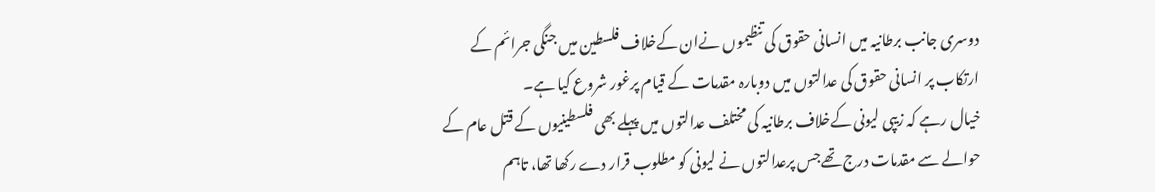دوسری جانب برطانیہ میں انسانی حقوق کی تنظیموں نےان کےخلاف فلسطین میں جنگی جرائم کے ارتکاب پر انسانی حقوق کی عدالتوں میں دوبارہ مقدمات کے قیام پرغور شروع کیا ہے۔
خیال رہے کہ زیپی لیونی کےخلاف برطانیہ کی مختلف عدالتوں میں پہلے بھی فلسطینیوں کے قتل عام کے حوالے سے مقدمات درج تھےجس پرعدالتوں نے لیونی کو مطلوب قرار دے رکھا تھا، تاہم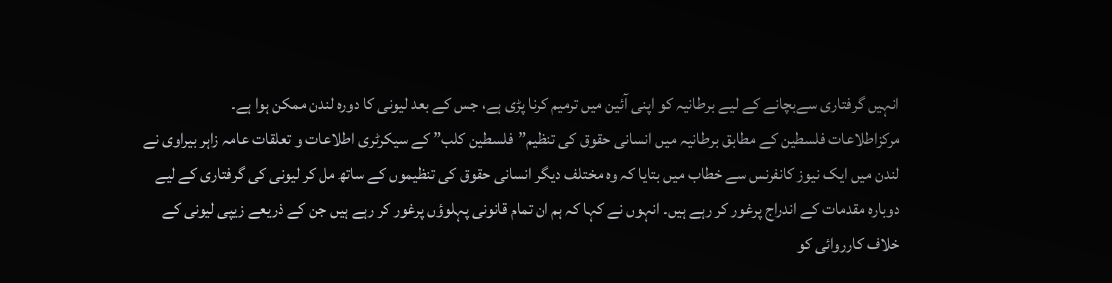انہیں گرفتاری سےبچانے کے لیے برطانیہ کو اپنی آئین میں ترمیم کرنا پڑی ہے، جس کے بعد لیونی کا دورہ لندن ممکن ہوا ہے۔
مرکزاطلاعات فلسطین کے مطابق برطانیہ میں انسانی حقوق کی تنظیم”فلسطین کلب” کے سیکرٹری اطلاعات و تعلقات عامہ زاہر بیراوی نے لندن میں ایک نیوز کانفرنس سے خطاب میں بتایا کہ وہ مختلف دیگر انسانی حقوق کی تنظیموں کے ساتھ مل کر لیونی کی گرفتاری کے لیے دوبارہ مقدمات کے اندراج پرغور کر رہے ہیں۔ انہوں نے کہا کہ ہم ان تمام قانونی پہلوؤں پرغور کر رہے ہیں جن کے ذریعے زیپی لیونی کے خلاف کارروائی کو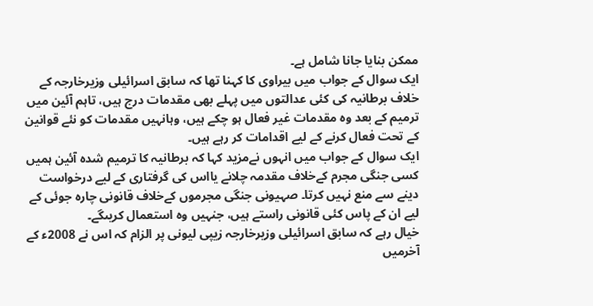ممکن بنایا جانا شامل ہے۔
ایک سوال کے جواب میں بیراوی کا کہنا تھا کہ سابق اسرائیلی وزیرخارجہ کے خلاف برطانیہ کی کئی عدالتوں میں پہلے بھی مقدمات درج ہیں، تاہم آئین میں ترمیم کے بعد وہ مقدمات غیر فعال ہو چکے ہیں، وہانہیں مقدمات کو نئے قوانین کے تحت فعال کرنے کے لیے اقدامات کر رہے ہیں۔
ایک سوال کے جواب میں انہوں نےمزید کہا کہ برطانیہ کا ترمیم شدہ آئین ہمیں کسی جنگی مجرم کےخلاف مقدمہ چلانے یااس کی گرفتاری کے لیے درخواست دینے سے منع نہیں کرتا۔ صہیونی جنگی مجرموں کےخلاف قانونی چارہ جوئی کے لیے ان کے پاس کئی قانونی راستے ہیں، جنہیں وہ استعمال کریںگے۔
خیال رہے کہ سابق اسرائیلی وزیرخارجہ زیپی لیونی پر الزام کہ اس نے 2008ء کے آخرمیں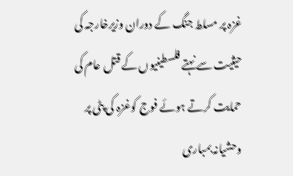غزہ پر مسلط جنگ کے دوران وزیرخارجہ کی حیثیت سے نہتے فلسطینیوں کے قتل عام کی حمایت کرتے ہوئے فوج کوغزہ کی پٹی پر وحشیانہ بمباری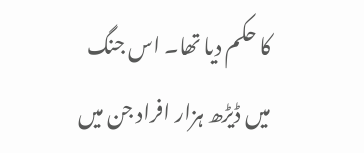کا حکم دیا تھا۔ اس جنگ میں ڈیڑھ ہزار افراد جن میں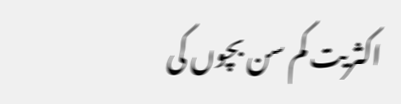اکثریت کم سن بچوں کی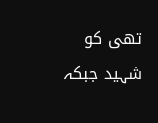تھی کو شہید جبکہ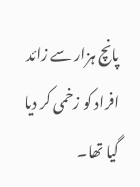پانچ ہزار سے زائد افراد کو زخمی کر دیا گیا تھا۔